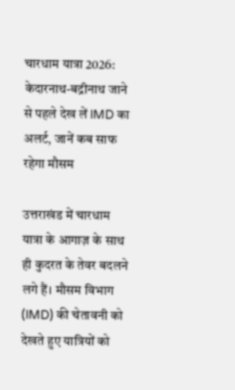चारधाम यात्रा 2026: केदारनाथ-बद्रीनाथ जाने से पहले देख लें IMD का अलर्ट, जानें कब साफ रहेगा मौसम

उत्तराखंड में चारधाम यात्रा के आगाज़ के साथ ही कुदरत के तेवर बदलने लगे हैं। मौसम विभाग (IMD) की चेतावनी को देखते हुए यात्रियों को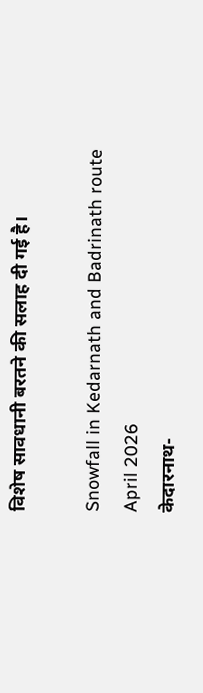विशेष सावधानी बरतने की सलाह दी गई है।

Snowfall in Kedarnath and Badrinath route April 2026
केदारनाथ-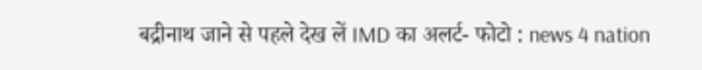बद्रीनाथ जाने से पहले देख लें IMD का अलर्ट- फोटो : news 4 nation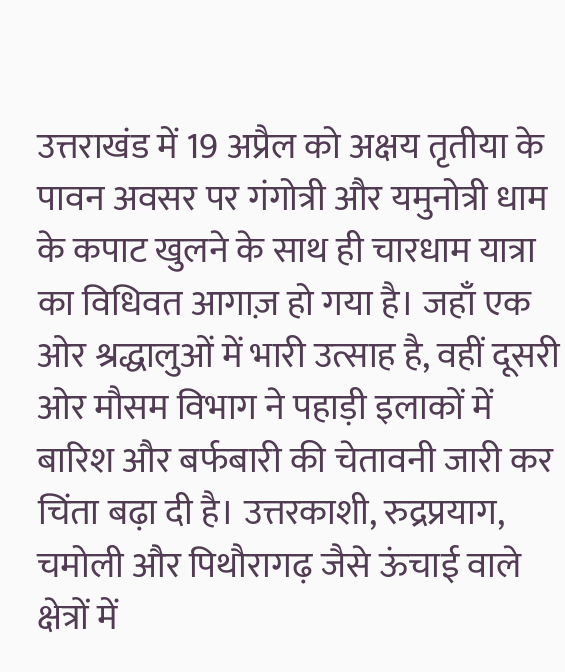उत्तराखंड में 19 अप्रैल को अक्षय तृतीया के पावन अवसर पर गंगोत्री और यमुनोत्री धाम के कपाट खुलने के साथ ही चारधाम यात्रा का विधिवत आगाज़ हो गया है। जहाँ एक ओर श्रद्धालुओं में भारी उत्साह है, वहीं दूसरी ओर मौसम विभाग ने पहाड़ी इलाकों में बारिश और बर्फबारी की चेतावनी जारी कर चिंता बढ़ा दी है। उत्तरकाशी, रुद्रप्रयाग, चमोली और पिथौरागढ़ जैसे ऊंचाई वाले क्षेत्रों में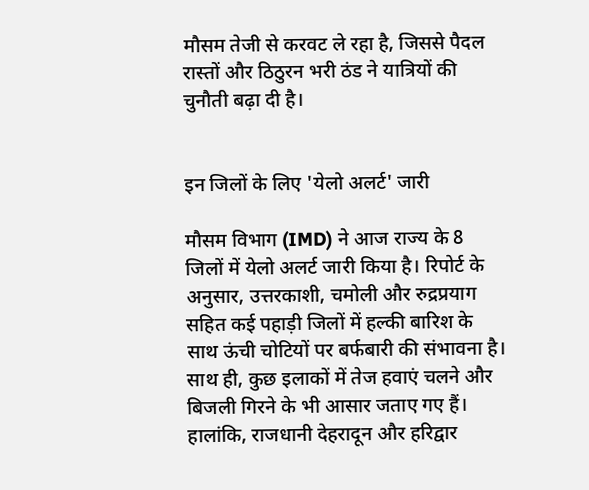मौसम तेजी से करवट ले रहा है, जिससे पैदल रास्तों और ठिठुरन भरी ठंड ने यात्रियों की चुनौती बढ़ा दी है।


इन जिलों के लिए 'येलो अलर्ट' जारी

मौसम विभाग (IMD) ने आज राज्य के 8 जिलों में येलो अलर्ट जारी किया है। रिपोर्ट के अनुसार, उत्तरकाशी, चमोली और रुद्रप्रयाग सहित कई पहाड़ी जिलों में हल्की बारिश के साथ ऊंची चोटियों पर बर्फबारी की संभावना है। साथ ही, कुछ इलाकों में तेज हवाएं चलने और बिजली गिरने के भी आसार जताए गए हैं। हालांकि, राजधानी देहरादून और हरिद्वार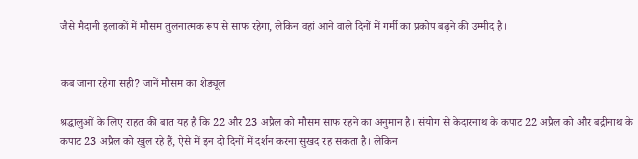जैसे मैदानी इलाकों में मौसम तुलनात्मक रूप से साफ रहेगा, लेकिन वहां आने वाले दिनों में गर्मी का प्रकोप बढ़ने की उम्मीद है।


कब जाना रहेगा सही? जानें मौसम का शेड्यूल

श्रद्धालुओं के लिए राहत की बात यह है कि 22 और 23 अप्रैल को मौसम साफ रहने का अनुमान है। संयोग से केदारनाथ के कपाट 22 अप्रैल को और बद्रीनाथ के कपाट 23 अप्रैल को खुल रहे हैं, ऐसे में इन दो दिनों में दर्शन करना सुखद रह सकता है। लेकिन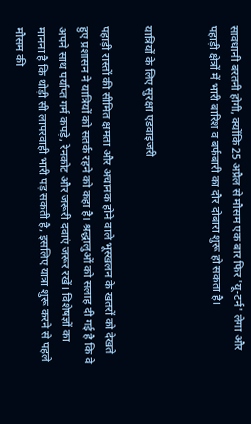सावधानी बरतनी होगी, क्योंकि 25 अप्रैल से मौसम एक बार फिर 'यू-टर्न' लेगा और पहाड़ी क्षेत्रों में भारी बारिश व बर्फबारी का दौर दोबारा शुरू हो सकता है।


यात्रियों के लिए सुरक्षा एडवाइजरी

पहाड़ी रास्तों की सीमित क्षमता और अचानक होने वाले भूस्खलन के खतरों को देखते हुए प्रशासन ने यात्रियों को सतर्क रहने को कहा है। श्रद्धालुओं को सलाह दी गई है कि वे अपने साथ पर्याप्त गर्म कपड़े, रेनकोट और जरूरी दवाएं जरूर रखें। विशेषज्ञों का मानना है कि थोड़ी सी लापरवाही भारी पड़ सकती है, इसलिए यात्रा शुरू करने से पहले मौसम की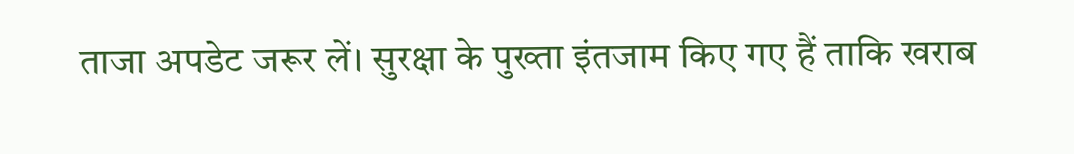ताजा अपडेट जरूर लें। सुरक्षा के पुख्ता इंतजाम किए गए हैं ताकि खराब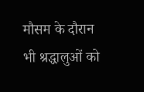मौसम के दौरान भी श्रद्धालुओं को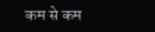कम से कम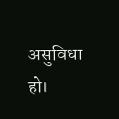असुविधा हो।